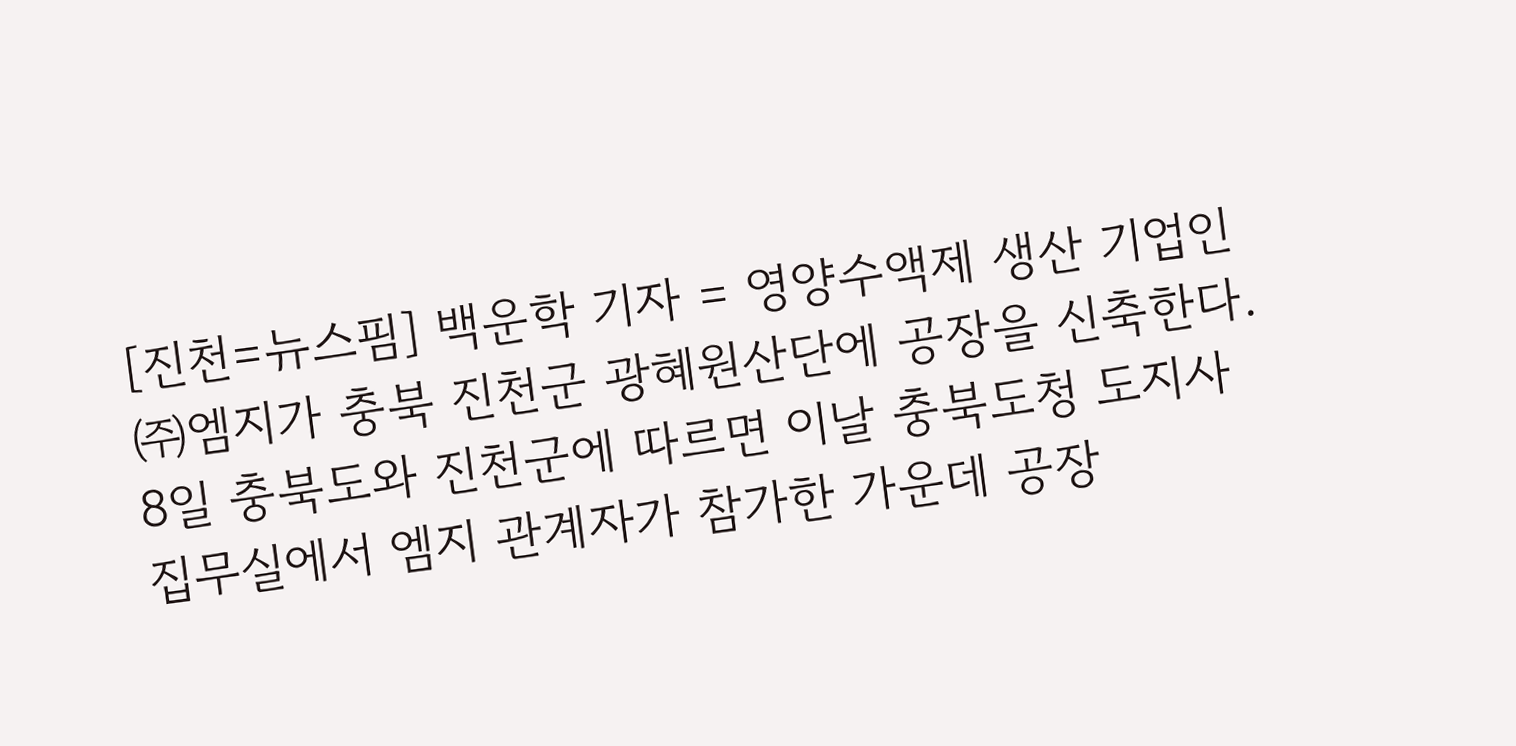[진천=뉴스핌] 백운학 기자 = 영양수액제 생산 기업인 ㈜엠지가 충북 진천군 광혜원산단에 공장을 신축한다.
8일 충북도와 진천군에 따르면 이날 충북도청 도지사 집무실에서 엠지 관계자가 참가한 가운데 공장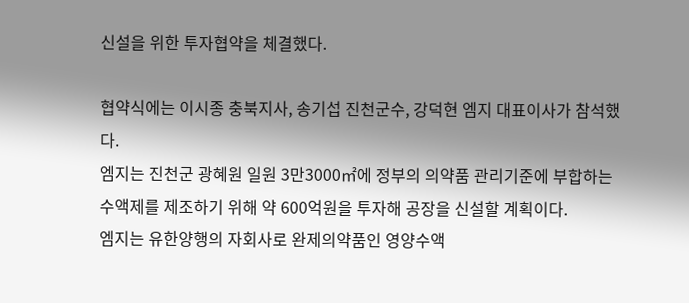신설을 위한 투자협약을 체결했다.

협약식에는 이시종 충북지사, 송기섭 진천군수, 강덕현 엠지 대표이사가 참석했다.
엠지는 진천군 광혜원 일원 3만3000㎡에 정부의 의약품 관리기준에 부합하는 수액제를 제조하기 위해 약 600억원을 투자해 공장을 신설할 계획이다.
엠지는 유한양행의 자회사로 완제의약품인 영양수액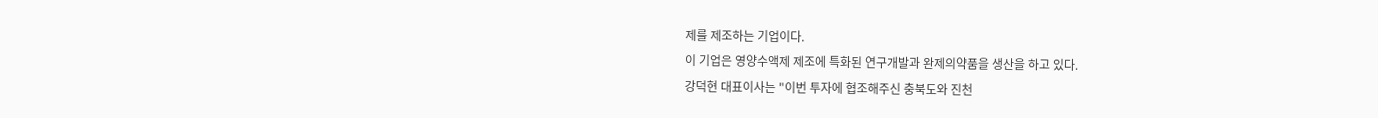제를 제조하는 기업이다.
이 기업은 영양수액제 제조에 특화된 연구개발과 완제의약품을 생산을 하고 있다.
강덕현 대표이사는 "이번 투자에 협조해주신 충북도와 진천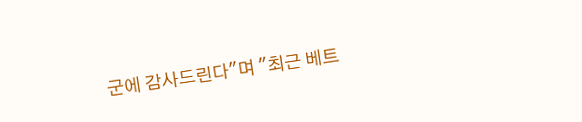군에 감사드린다"며 "최근 베트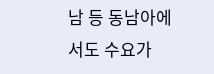남 등 동남아에서도 수요가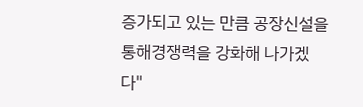증가되고 있는 만큼 공장신설을 통해경쟁력을 강화해 나가겠다"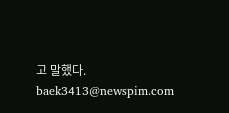고 말했다.
baek3413@newspim.com